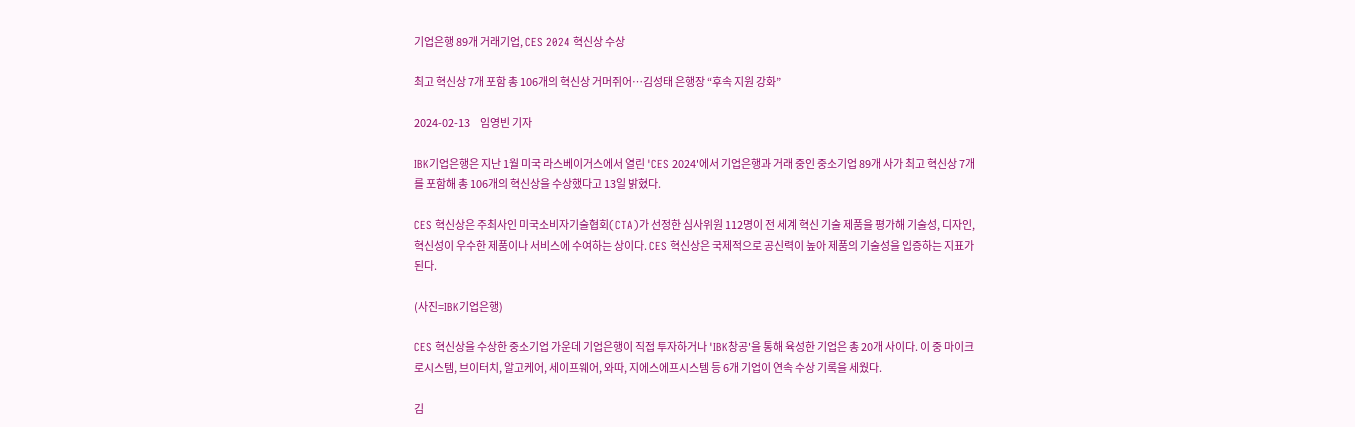기업은행 89개 거래기업, CES 2024 혁신상 수상

최고 혁신상 7개 포함 총 106개의 혁신상 거머쥐어…김성태 은행장 “후속 지원 강화”

2024-02-13     임영빈 기자

IBK기업은행은 지난 1월 미국 라스베이거스에서 열린 'CES 2024'에서 기업은행과 거래 중인 중소기업 89개 사가 최고 혁신상 7개를 포함해 총 106개의 혁신상을 수상했다고 13일 밝혔다.

CES 혁신상은 주최사인 미국소비자기술협회(CTA)가 선정한 심사위원 112명이 전 세계 혁신 기술 제품을 평가해 기술성, 디자인, 혁신성이 우수한 제품이나 서비스에 수여하는 상이다. CES 혁신상은 국제적으로 공신력이 높아 제품의 기술성을 입증하는 지표가 된다.

(사진=IBK기업은행)

CES 혁신상을 수상한 중소기업 가운데 기업은행이 직접 투자하거나 'IBK창공'을 통해 육성한 기업은 총 20개 사이다. 이 중 마이크로시스템, 브이터치, 알고케어, 세이프웨어, 와따, 지에스에프시스템 등 6개 기업이 연속 수상 기록을 세웠다.

김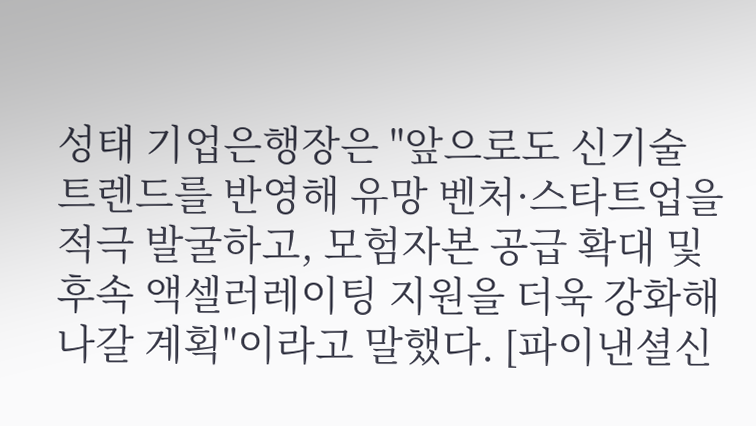성태 기업은행장은 "앞으로도 신기술 트렌드를 반영해 유망 벤처·스타트업을 적극 발굴하고, 모험자본 공급 확대 및 후속 액셀러레이팅 지원을 더욱 강화해 나갈 계획"이라고 말했다. [파이낸셜신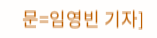문=임영빈 기자]